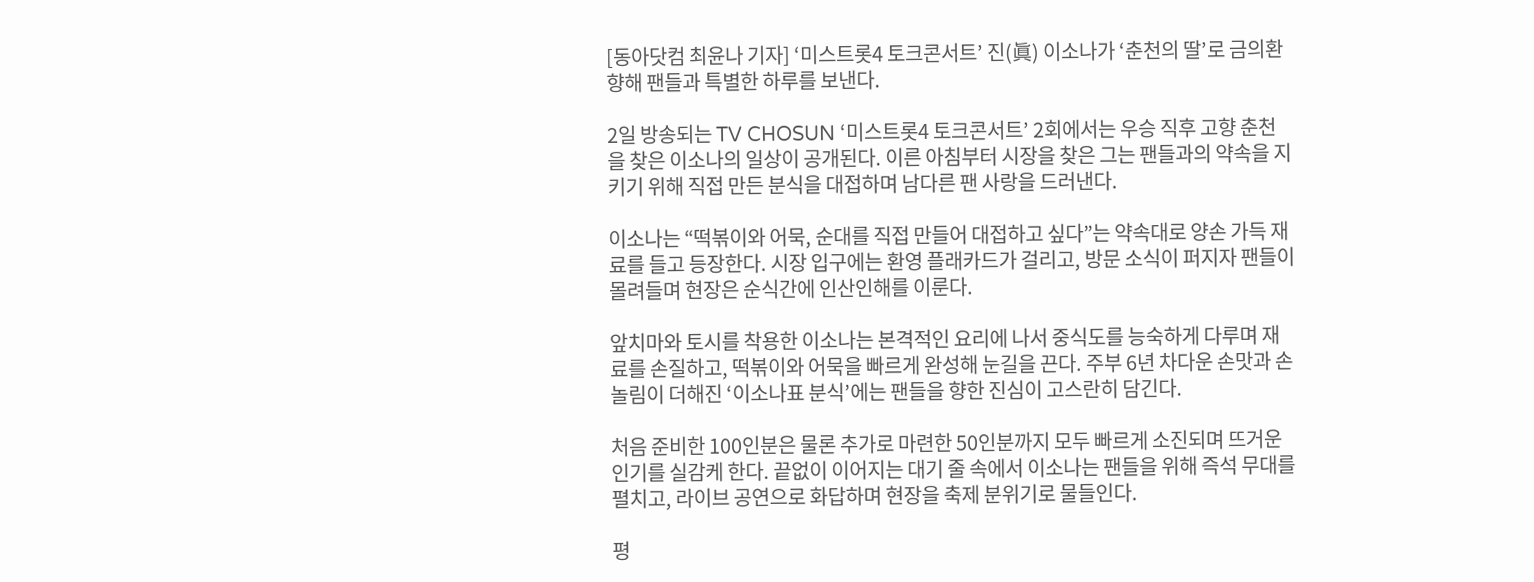[동아닷컴 최윤나 기자] ‘미스트롯4 토크콘서트’ 진(眞) 이소나가 ‘춘천의 딸’로 금의환향해 팬들과 특별한 하루를 보낸다.

2일 방송되는 TV CHOSUN ‘미스트롯4 토크콘서트’ 2회에서는 우승 직후 고향 춘천을 찾은 이소나의 일상이 공개된다. 이른 아침부터 시장을 찾은 그는 팬들과의 약속을 지키기 위해 직접 만든 분식을 대접하며 남다른 팬 사랑을 드러낸다.

이소나는 “떡볶이와 어묵, 순대를 직접 만들어 대접하고 싶다”는 약속대로 양손 가득 재료를 들고 등장한다. 시장 입구에는 환영 플래카드가 걸리고, 방문 소식이 퍼지자 팬들이 몰려들며 현장은 순식간에 인산인해를 이룬다.

앞치마와 토시를 착용한 이소나는 본격적인 요리에 나서 중식도를 능숙하게 다루며 재료를 손질하고, 떡볶이와 어묵을 빠르게 완성해 눈길을 끈다. 주부 6년 차다운 손맛과 손놀림이 더해진 ‘이소나표 분식’에는 팬들을 향한 진심이 고스란히 담긴다.

처음 준비한 100인분은 물론 추가로 마련한 50인분까지 모두 빠르게 소진되며 뜨거운 인기를 실감케 한다. 끝없이 이어지는 대기 줄 속에서 이소나는 팬들을 위해 즉석 무대를 펼치고, 라이브 공연으로 화답하며 현장을 축제 분위기로 물들인다.

평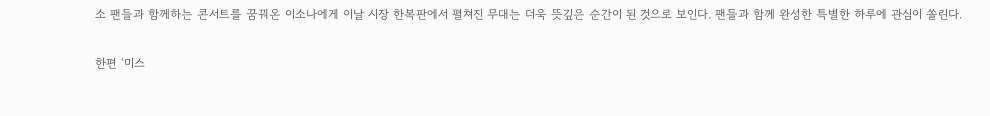소 팬들과 함께하는 콘서트를 꿈꿔온 이소나에게 이날 시장 한복판에서 펼쳐진 무대는 더욱 뜻깊은 순간이 된 것으로 보인다. 팬들과 함께 완성한 특별한 하루에 관심이 쏠린다.

한편 ‘미스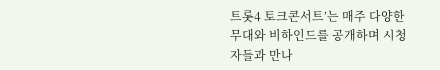트롯4 토크콘서트’는 매주 다양한 무대와 비하인드를 공개하며 시청자들과 만나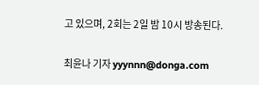고 있으며, 2회는 2일 밤 10시 방송된다.

최윤나 기자 yyynnn@donga.com